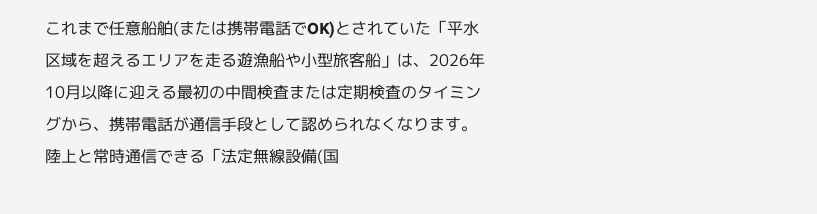これまで任意船舶(または携帯電話でOK)とされていた「平水区域を超えるエリアを走る遊漁船や小型旅客船」は、2026年10月以降に迎える最初の中間検査または定期検査のタイミングから、携帯電話が通信手段として認められなくなります。
陸上と常時通信できる「法定無線設備(国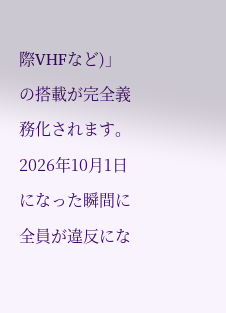際VHFなど)」の搭載が完全義務化されます。
2026年10月1日になった瞬間に全員が違反にな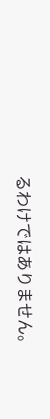るわけではありません。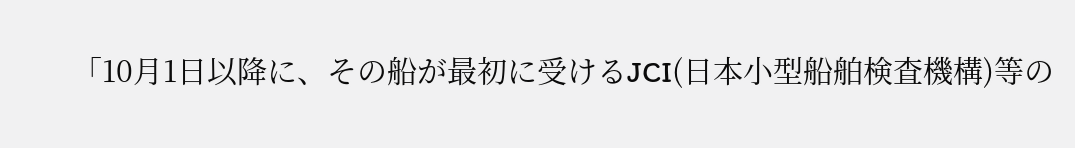「10月1日以降に、その船が最初に受けるJCI(日本小型船舶検査機構)等の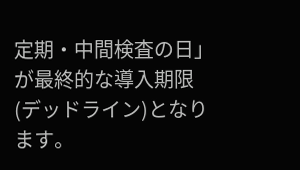定期・中間検査の日」が最終的な導入期限(デッドライン)となります。